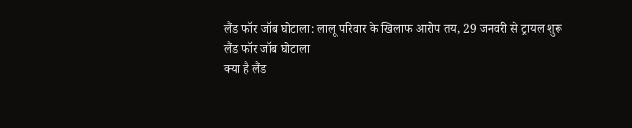लैंड फॉर जॉब घोटाला: लालू परिवार के खिलाफ आरोप तय, 29 जनवरी से ट्रायल शुरू
लैंड फॉर जॉब घोटाला
क्या है लैंड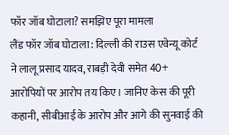फॉर जॉब घोटाला? समझिए पूरा मामला
लैंड फॉर जॉब घोटाला: दिल्ली की राउस एवेन्यू कोर्ट ने लालू प्रसाद यादव, राबड़ी देवी समेत 40+ आरोपियों पर आरोप तय किए। जानिए केस की पूरी कहानी, सीबीआई के आरोप और आगे की सुनवाई की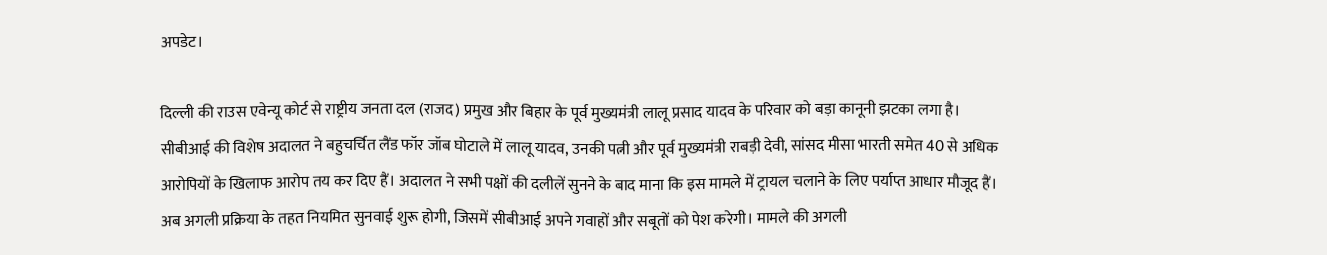अपडेट।

दिल्ली की राउस एवेन्यू कोर्ट से राष्ट्रीय जनता दल (राजद) प्रमुख और बिहार के पूर्व मुख्यमंत्री लालू प्रसाद यादव के परिवार को बड़ा कानूनी झटका लगा है। सीबीआई की विशेष अदालत ने बहुचर्चित लैंड फॉर जॉब घोटाले में लालू यादव, उनकी पत्नी और पूर्व मुख्यमंत्री राबड़ी देवी, सांसद मीसा भारती समेत 40 से अधिक आरोपियों के खिलाफ आरोप तय कर दिए हैं। अदालत ने सभी पक्षों की दलीलें सुनने के बाद माना कि इस मामले में ट्रायल चलाने के लिए पर्याप्त आधार मौजूद हैं। अब अगली प्रक्रिया के तहत नियमित सुनवाई शुरू होगी, जिसमें सीबीआई अपने गवाहों और सबूतों को पेश करेगी। मामले की अगली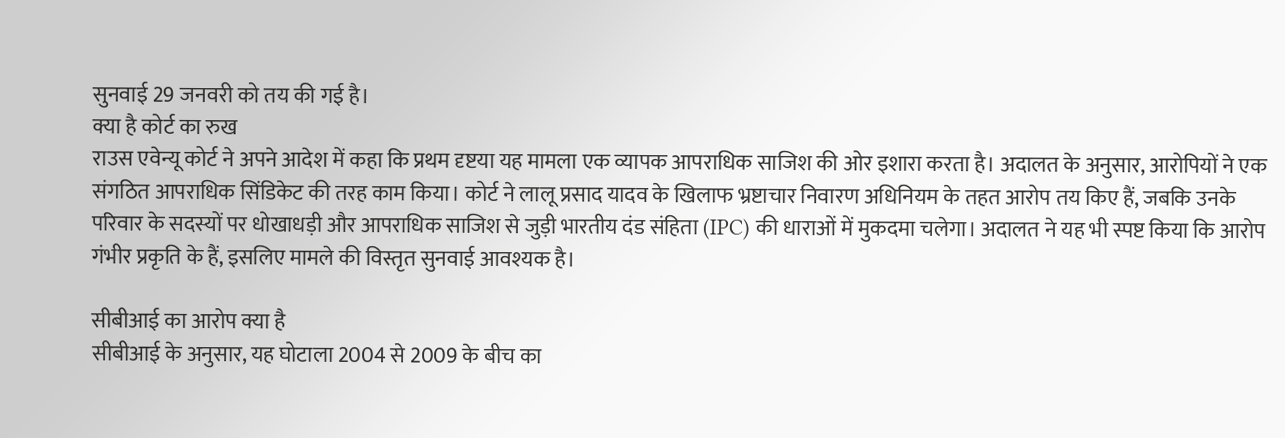सुनवाई 29 जनवरी को तय की गई है।
क्या है कोर्ट का रुख
राउस एवेन्यू कोर्ट ने अपने आदेश में कहा कि प्रथम दृष्टया यह मामला एक व्यापक आपराधिक साजिश की ओर इशारा करता है। अदालत के अनुसार, आरोपियों ने एक संगठित आपराधिक सिंडिकेट की तरह काम किया। कोर्ट ने लालू प्रसाद यादव के खिलाफ भ्रष्टाचार निवारण अधिनियम के तहत आरोप तय किए हैं, जबकि उनके परिवार के सदस्यों पर धोखाधड़ी और आपराधिक साजिश से जुड़ी भारतीय दंड संहिता (IPC) की धाराओं में मुकदमा चलेगा। अदालत ने यह भी स्पष्ट किया कि आरोप गंभीर प्रकृति के हैं, इसलिए मामले की विस्तृत सुनवाई आवश्यक है।

सीबीआई का आरोप क्या है
सीबीआई के अनुसार, यह घोटाला 2004 से 2009 के बीच का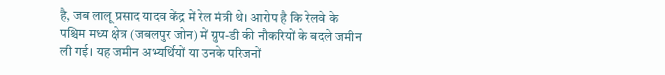है, जब लालू प्रसाद यादव केंद्र में रेल मंत्री थे। आरोप है कि रेलवे के पश्चिम मध्य क्षेत्र (जबलपुर जोन) में ग्रुप-डी की नौकरियों के बदले जमीन ली गई। यह जमीन अभ्यर्थियों या उनके परिजनों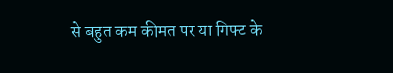से बहुत कम कीमत पर या गिफ्ट के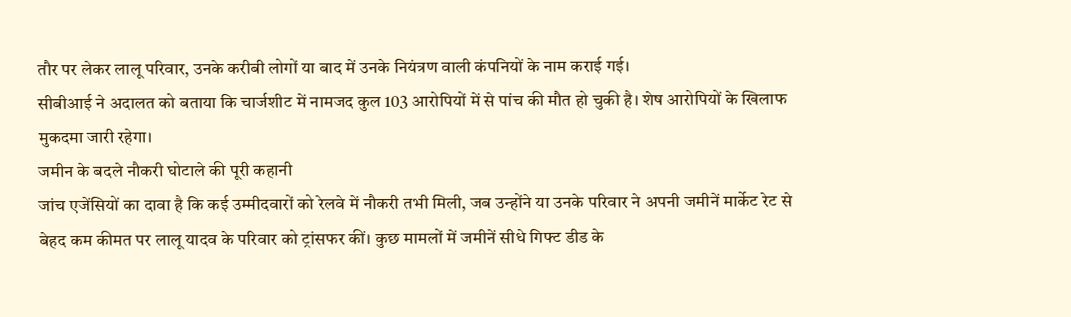तौर पर लेकर लालू परिवार, उनके करीबी लोगों या बाद में उनके नियंत्रण वाली कंपनियों के नाम कराई गई।
सीबीआई ने अदालत को बताया कि चार्जशीट में नामजद कुल 103 आरोपियों में से पांच की मौत हो चुकी है। शेष आरोपियों के खिलाफ मुकदमा जारी रहेगा।
जमीन के बदले नौकरी घोटाले की पूरी कहानी
जांच एजेंसियों का दावा है कि कई उम्मीदवारों को रेलवे में नौकरी तभी मिली, जब उन्होंने या उनके परिवार ने अपनी जमीनें मार्केट रेट से बेहद कम कीमत पर लालू यादव के परिवार को ट्रांसफर कीं। कुछ मामलों में जमीनें सीधे गिफ्ट डीड के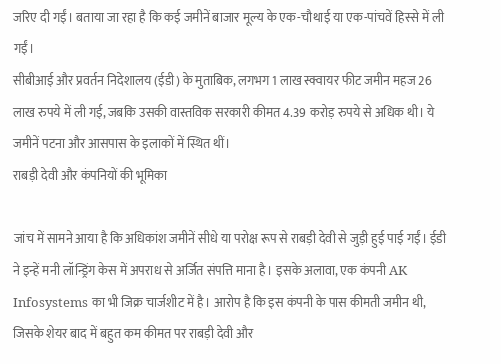जरिए दी गईं। बताया जा रहा है कि कई जमीनें बाजार मूल्य के एक-चौथाई या एक-पांचवें हिस्से में ली गईं।
सीबीआई और प्रवर्तन निदेशालय (ईडी) के मुताबिक, लगभग 1 लाख स्क्वायर फीट जमीन महज 26 लाख रुपये में ली गई, जबकि उसकी वास्तविक सरकारी कीमत 4.39 करोड़ रुपये से अधिक थी। ये जमीनें पटना और आसपास के इलाकों में स्थित थीं।
राबड़ी देवी और कंपनियों की भूमिका

जांच में सामने आया है कि अधिकांश जमीनें सीधे या परोक्ष रूप से राबड़ी देवी से जुड़ी हुई पाई गईं। ईडी ने इन्हें मनी लॉन्ड्रिंग केस में अपराध से अर्जित संपत्ति माना है। इसके अलावा, एक कंपनी AK Infosystems का भी जिक्र चार्जशीट में है। आरोप है कि इस कंपनी के पास कीमती जमीन थी, जिसके शेयर बाद में बहुत कम कीमत पर राबड़ी देवी और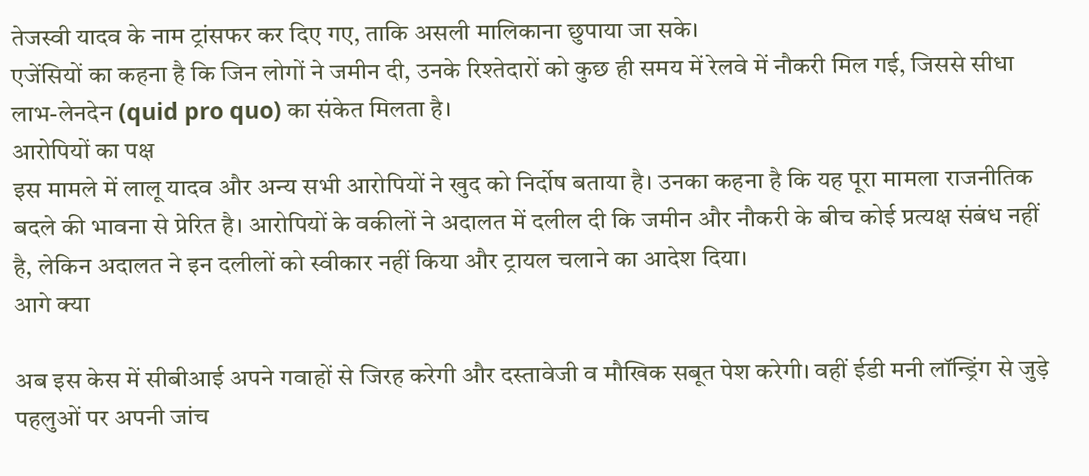तेजस्वी यादव के नाम ट्रांसफर कर दिए गए, ताकि असली मालिकाना छुपाया जा सके।
एजेंसियों का कहना है कि जिन लोगों ने जमीन दी, उनके रिश्तेदारों को कुछ ही समय में रेलवे में नौकरी मिल गई, जिससे सीधा लाभ-लेनदेन (quid pro quo) का संकेत मिलता है।
आरोपियों का पक्ष
इस मामले में लालू यादव और अन्य सभी आरोपियों ने खुद को निर्दोष बताया है। उनका कहना है कि यह पूरा मामला राजनीतिक बदले की भावना से प्रेरित है। आरोपियों के वकीलों ने अदालत में दलील दी कि जमीन और नौकरी के बीच कोई प्रत्यक्ष संबंध नहीं है, लेकिन अदालत ने इन दलीलों को स्वीकार नहीं किया और ट्रायल चलाने का आदेश दिया।
आगे क्या

अब इस केस में सीबीआई अपने गवाहों से जिरह करेगी और दस्तावेजी व मौखिक सबूत पेश करेगी। वहीं ईडी मनी लॉन्ड्रिंग से जुड़े पहलुओं पर अपनी जांच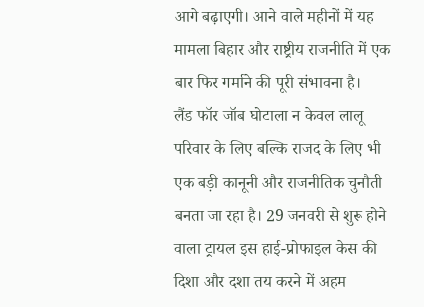आगे बढ़ाएगी। आने वाले महीनों में यह मामला बिहार और राष्ट्रीय राजनीति में एक बार फिर गर्माने की पूरी संभावना है।
लैंड फॉर जॉब घोटाला न केवल लालू परिवार के लिए बल्कि राजद के लिए भी एक बड़ी कानूनी और राजनीतिक चुनौती बनता जा रहा है। 29 जनवरी से शुरू होने वाला ट्रायल इस हाई-प्रोफाइल केस की दिशा और दशा तय करने में अहम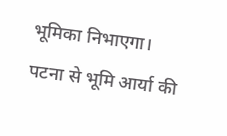भूमिका निभाएगा।
पटना से भूमि आर्या की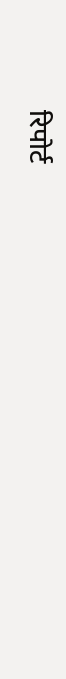रिपोर्ट